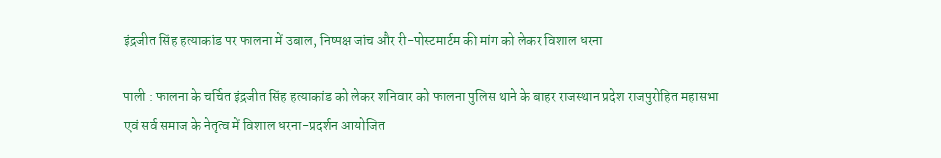इंद्रजीत सिंह हत्याकांड पर फालना में उबाल, निष्पक्ष जांच और री-पोस्टमार्टम की मांग को लेकर विशाल धरना

पाली : फालना के चर्चित इंद्रजीत सिंह हत्याकांड को लेकर शनिवार को फालना पुलिस थाने के बाहर राजस्थान प्रदेश राजपुरोहित महासभा एवं सर्व समाज के नेतृत्व में विशाल धरना-प्रदर्शन आयोजित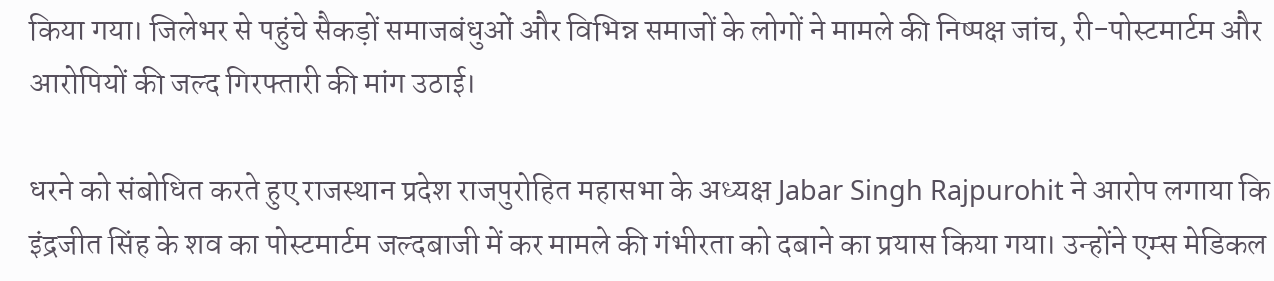किया गया। जिलेभर से पहुंचे सैकड़ों समाजबंधुओं और विभिन्न समाजों के लोगों ने मामले की निष्पक्ष जांच, री-पोस्टमार्टम और आरोपियों की जल्द गिरफ्तारी की मांग उठाई।

धरने को संबोधित करते हुए राजस्थान प्रदेश राजपुरोहित महासभा के अध्यक्ष Jabar Singh Rajpurohit ने आरोप लगाया कि इंद्रजीत सिंह के शव का पोस्टमार्टम जल्दबाजी में कर मामले की गंभीरता को दबाने का प्रयास किया गया। उन्होंने एम्स मेडिकल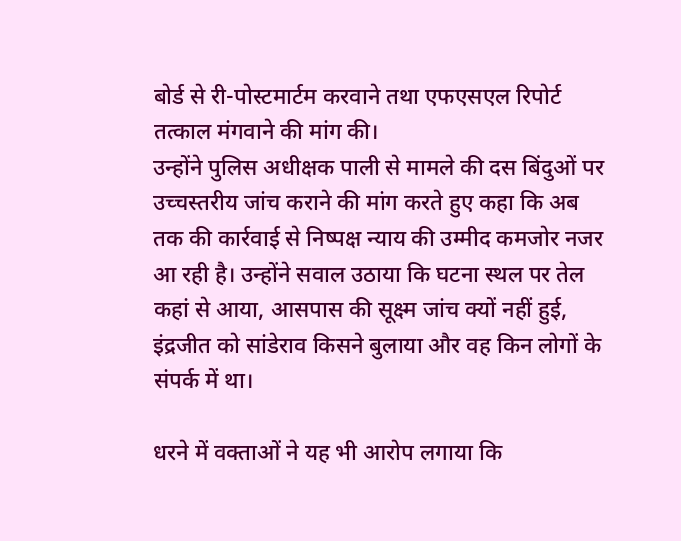बोर्ड से री-पोस्टमार्टम करवाने तथा एफएसएल रिपोर्ट तत्काल मंगवाने की मांग की।
उन्होंने पुलिस अधीक्षक पाली से मामले की दस बिंदुओं पर उच्चस्तरीय जांच कराने की मांग करते हुए कहा कि अब तक की कार्रवाई से निष्पक्ष न्याय की उम्मीद कमजोर नजर आ रही है। उन्होंने सवाल उठाया कि घटना स्थल पर तेल कहां से आया, आसपास की सूक्ष्म जांच क्यों नहीं हुई, इंद्रजीत को सांडेराव किसने बुलाया और वह किन लोगों के संपर्क में था।

धरने में वक्ताओं ने यह भी आरोप लगाया कि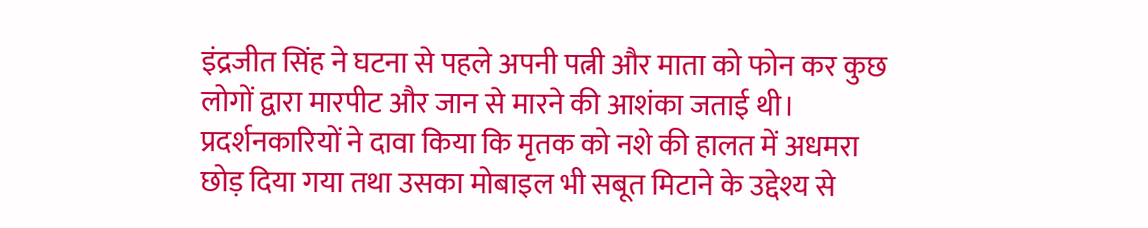इंद्रजीत सिंह ने घटना से पहले अपनी पत्नी और माता को फोन कर कुछ लोगों द्वारा मारपीट और जान से मारने की आशंका जताई थी। प्रदर्शनकारियों ने दावा किया कि मृतक को नशे की हालत में अधमरा छोड़ दिया गया तथा उसका मोबाइल भी सबूत मिटाने के उद्देश्य से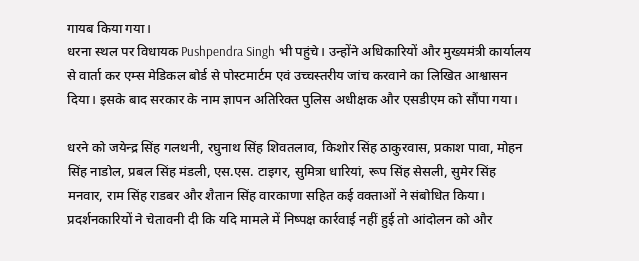गायब किया गया।
धरना स्थल पर विधायक Pushpendra Singh भी पहुंचे। उन्होंने अधिकारियों और मुख्यमंत्री कार्यालय से वार्ता कर एम्स मेडिकल बोर्ड से पोस्टमार्टम एवं उच्चस्तरीय जांच करवाने का लिखित आश्वासन दिया। इसके बाद सरकार के नाम ज्ञापन अतिरिक्त पुलिस अधीक्षक और एसडीएम को सौंपा गया।

धरने को जयेन्द्र सिंह गलथनी, रघुनाथ सिंह शिवतलाव, किशोर सिंह ठाकुरवास, प्रकाश पावा, मोहन सिंह नाडोल, प्रबल सिंह मंडली, एस.एस. टाइगर, सुमित्रा धारियां, रूप सिंह सेसली, सुमेर सिंह मनवार, राम सिंह राडबर और शैतान सिंह वारकाणा सहित कई वक्ताओं ने संबोधित किया। प्रदर्शनकारियों ने चेतावनी दी कि यदि मामले में निष्पक्ष कार्रवाई नहीं हुई तो आंदोलन को और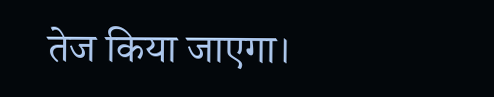तेज किया जाएगा।